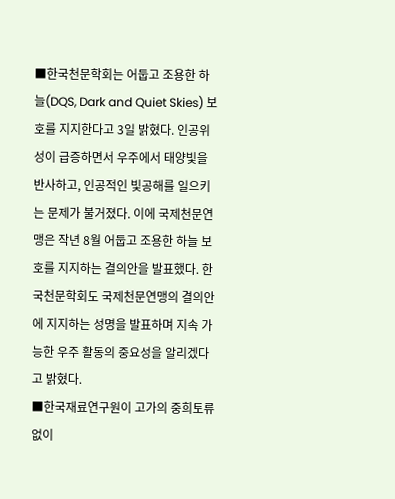■한국천문학회는 어둡고 조용한 하늘(DQS, Dark and Quiet Skies) 보호를 지지한다고 3일 밝혔다. 인공위성이 급증하면서 우주에서 태양빛을 반사하고, 인공적인 빛공해를 일으키는 문제가 불거졌다. 이에 국제천문연맹은 작년 8월 어둡고 조용한 하늘 보호를 지지하는 결의안을 발표했다. 한국천문학회도 국제천문연맹의 결의안에 지지하는 성명을 발표하며 지속 가능한 우주 활동의 중요성을 알리겠다고 밝혔다.
■한국재료연구원이 고가의 중희토류 없이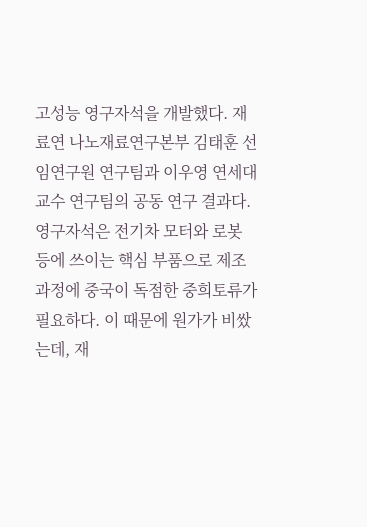고성능 영구자석을 개발했다. 재료연 나노재료연구본부 김태훈 선임연구원 연구팀과 이우영 연세대 교수 연구팀의 공동 연구 결과다. 영구자석은 전기차 모터와 로봇 등에 쓰이는 핵심 부품으로 제조 과정에 중국이 독점한 중희토류가 필요하다. 이 때문에 원가가 비쌌는데, 재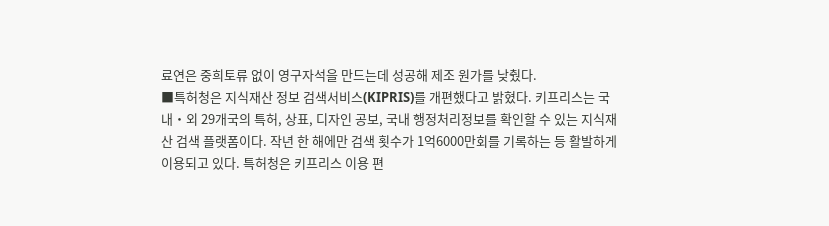료연은 중희토류 없이 영구자석을 만드는데 성공해 제조 원가를 낮췄다.
■특허청은 지식재산 정보 검색서비스(KIPRIS)를 개편했다고 밝혔다. 키프리스는 국내‧외 29개국의 특허, 상표, 디자인 공보, 국내 행정처리정보를 확인할 수 있는 지식재산 검색 플랫폼이다. 작년 한 해에만 검색 횟수가 1억6000만회를 기록하는 등 활발하게 이용되고 있다. 특허청은 키프리스 이용 편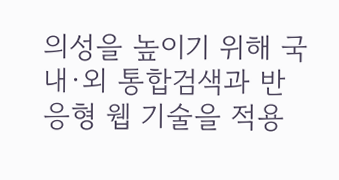의성을 높이기 위해 국내·외 통합검색과 반응형 웹 기술을 적용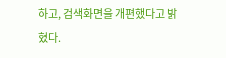하고, 검색화면을 개편했다고 밝혔다.